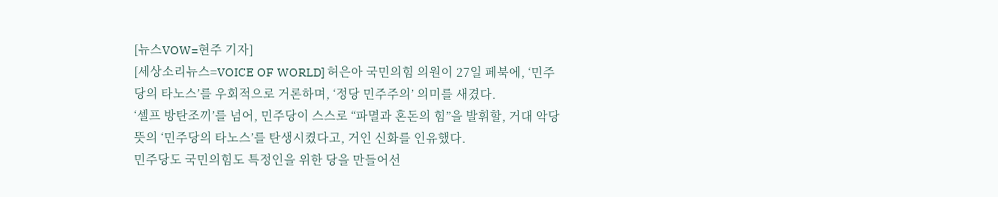[뉴스VOW=현주 기자]
[세상소리뉴스=VOICE OF WORLD] 허은아 국민의힘 의원이 27일 페북에, ‘민주당의 타노스’를 우회적으로 거론하며, ‘정당 민주주의’ 의미를 새겼다.
‘셀프 방탄조끼’를 넘어, 민주당이 스스로 “파멸과 혼돈의 힘”을 발휘할, 거대 악당 뜻의 ‘민주당의 타노스’를 탄생시켰다고, 거인 신화를 인유했다.
민주당도 국민의힘도 특정인을 위한 당을 만들어선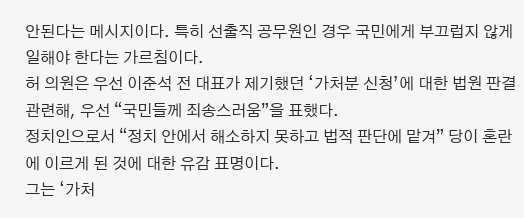안된다는 메시지이다. 특히 선출직 공무원인 경우 국민에게 부끄럽지 않게 일해야 한다는 가르침이다.
허 의원은 우선 이준석 전 대표가 제기했던 ‘가처분 신청’에 대한 법원 판결 관련해, 우선 “국민들께 죄송스러움”을 표했다.
정치인으로서 “정치 안에서 해소하지 못하고 법적 판단에 맡겨” 당이 혼란에 이르게 된 것에 대한 유감 표명이다.
그는 ‘가처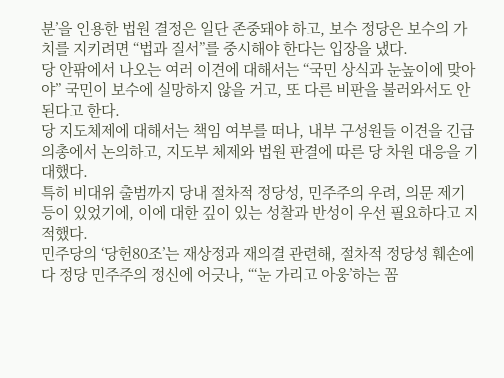분’을 인용한 법원 결정은 일단 존중돼야 하고, 보수 정당은 보수의 가치를 지키려면 “법과 질서”를 중시해야 한다는 입장을 냈다.
당 안팎에서 나오는 여러 이견에 대해서는 “국민 상식과 눈높이에 맞아야” 국민이 보수에 실망하지 않을 거고, 또 다른 비판을 불러와서도 안 된다고 한다.
당 지도체제에 대해서는 책임 여부를 떠나, 내부 구성원들 이견을 긴급 의총에서 논의하고, 지도부 체제와 법원 판결에 따른 당 차원 대응을 기대했다.
특히 비대위 출범까지 당내 절차적 정당성, 민주주의 우려, 의문 제기 등이 있었기에, 이에 대한 깊이 있는 성찰과 반성이 우선 필요하다고 지적했다.
민주당의 ‘당헌80조’는 재상정과 재의결 관련해, 절차적 정당성 훼손에다 정당 민주주의 정신에 어긋나, “‘눈 가리고 아웅’하는 꼼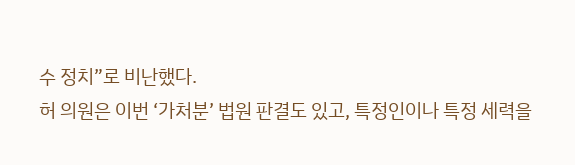수 정치”로 비난했다.
허 의원은 이번 ‘가처분’ 법원 판결도 있고, 특정인이나 특정 세력을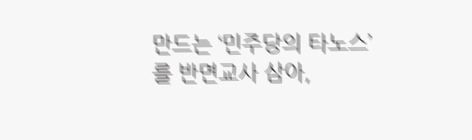만드는 ‘민주당의 타노스’를 반면교사 삼아,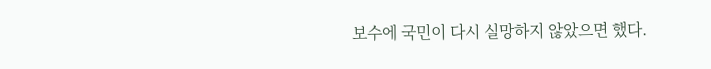보수에 국민이 다시 실망하지 않았으면 했다.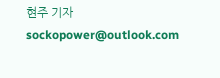현주 기자 sockopower@outlook.com